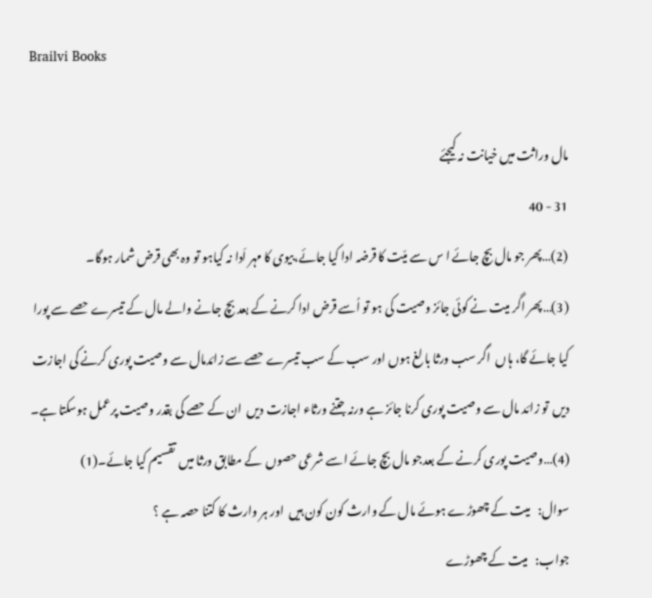Brailvi Books

مال وراثت میں خیانت نہ کیجئے
31 - 40
(2)…پھر جو مال بچ جائے ا س سے میّت کا قرضہ ادا کیا جائے،بیوی کا مہر اَدا نہ کیاہو تو وہ بھی قرض شمار ہوگا۔
(3)…پھر اگر میت نے کوئی جائز وصیت کی ہو تو اُسے قرض ادا کرنے کے بعد بچ جانے والے مال کے تیسرے حصے سے پورا کیا جائے گا، ہاں  اگر سب ورثا بالغ ہوں اور سب کے سب تیسرے حصے سے زائدمال سے وصیت پوری کرنے کی اجازت دیں  تو زائد مال سے وصیت پوری کرنا جائز ہے ورنہ جتنے ورثاء اجازت دیں  ان کے حصے کی بقدر وصیت پرعمل ہوسکتا ہے۔
(4)…وصیت پوری کرنے کے بعدجو مال بچ جائے اسے شرعی حصوں  کے مطابق ورثا میں  تقسیم کیا جائے۔(1)
سوال:   میت کے چھوڑے ہوئے مال کے وارث کون کون ہیں  اور ہر وارث کا کتنا حصہ ہے ؟
جواب:   میت کے چھوڑے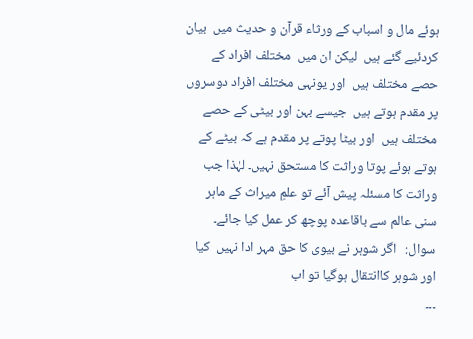ہوئے مال و اسباب کے ورثاء قرآن و حدیث میں  بیان کردئیے گئے ہیں  لیکن ان میں  مختلف افراد کے حصے مختلف ہیں  اور یونہی مختلف افراد دوسروں  پر مقدم ہوتے ہیں  جیسے بہن اور بیٹی کے حصے مختلف ہیں  اور بیٹا پوتے پر مقدم ہے کہ بیٹے کے ہوتے ہوئے پوتا وراثت کا مستحق نہیں۔ لہٰذا جب وراثت کا مسئلہ پیش آئے تو علمِ میراث کے ماہر سنی عالم سے باقاعدہ پوچھ کر عمل کیا جائے۔
سوال:   اگر شوہر نے بیوی کا حق مہر ادا نہیں  کیا اور شوہر کاانتقال ہوگیا تو اب
۔۔۔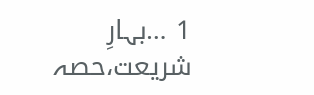1 …بہارِ شریعت،حصہ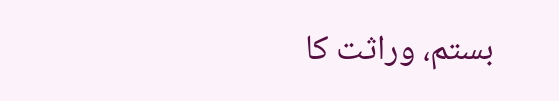بستم، وراثت کا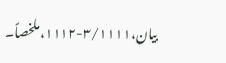بیان،۳/۱۱۱۱-۱۱۱۲،ملخصاً۔